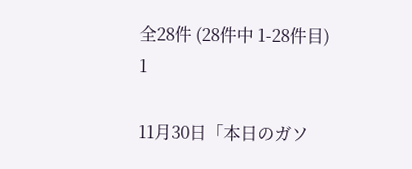全28件 (28件中 1-28件目)
1

11月30日「本日のガソ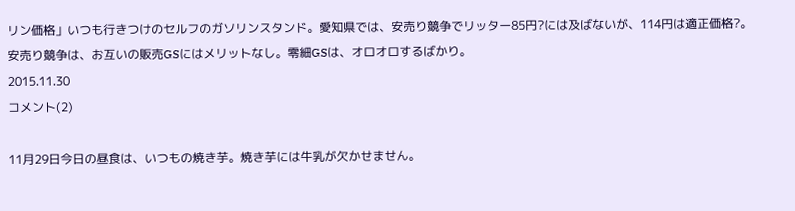リン価格」いつも行きつけのセルフのガソリンスタンド。愛知県では、安売り競争でリッター85円?には及ばないが、114円は適正価格?。安売り競争は、お互いの販売GSにはメリットなし。零細GSは、オロオロするばかり。
2015.11.30
コメント(2)

11月29日今日の昼食は、いつもの焼き芋。焼き芋には牛乳が欠かせません。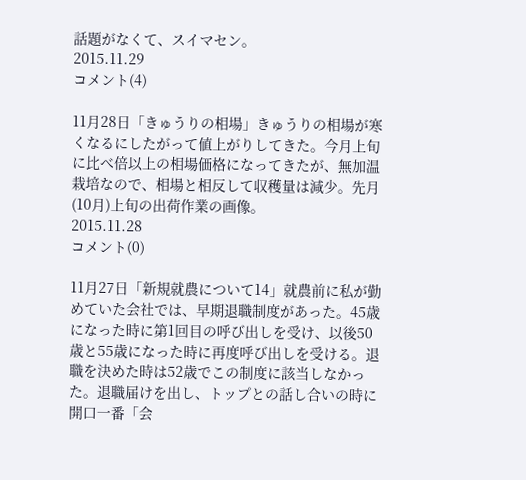話題がなくて、スイマセン。
2015.11.29
コメント(4)

11月28日「きゅうりの相場」きゅうりの相場が寒くなるにしたがって値上がりしてきた。今月上旬に比べ倍以上の相場価格になってきたが、無加温栽培なので、相場と相反して収穫量は減少。先月(10月)上旬の出荷作業の画像。
2015.11.28
コメント(0)

11月27日「新規就農について14」就農前に私が勤めていた会社では、早期退職制度があった。45歳になった時に第1回目の呼び出しを受け、以後50歳と55歳になった時に再度呼び出しを受ける。退職を決めた時は52歳でこの制度に該当しなかった。退職届けを出し、トップとの話し合いの時に開口一番「会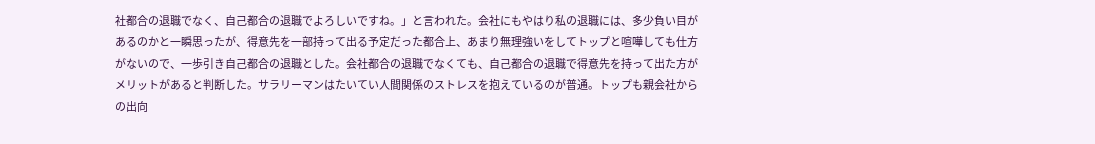社都合の退職でなく、自己都合の退職でよろしいですね。」と言われた。会社にもやはり私の退職には、多少負い目があるのかと一瞬思ったが、得意先を一部持って出る予定だった都合上、あまり無理強いをしてトップと喧嘩しても仕方がないので、一歩引き自己都合の退職とした。会社都合の退職でなくても、自己都合の退職で得意先を持って出た方がメリットがあると判断した。サラリーマンはたいてい人間関係のストレスを抱えているのが普通。トップも親会社からの出向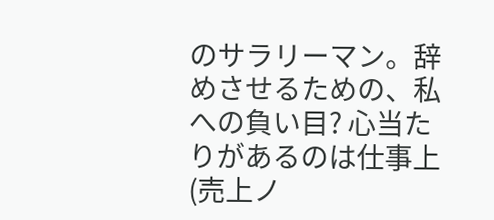のサラリーマン。辞めさせるための、私への負い目? 心当たりがあるのは仕事上(売上ノ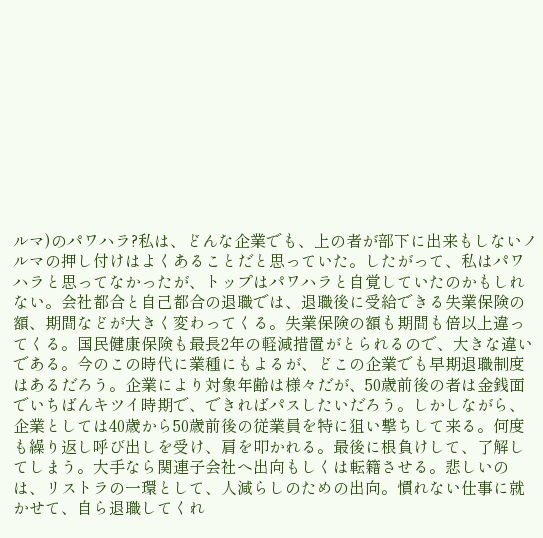ルマ)のパワハラ?私は、どんな企業でも、上の者が部下に出来もしないノルマの押し付けはよくあることだと思っていた。したがって、私はパワハラと思ってなかったが、トップはパワハラと自覚していたのかもしれない。会社都合と自己都合の退職では、退職後に受給できる失業保険の額、期間などが大きく変わってくる。失業保険の額も期間も倍以上違ってくる。国民健康保険も最長2年の軽減措置がとられるので、大きな違いである。今のこの時代に業種にもよるが、どこの企業でも早期退職制度はあるだろう。企業により対象年齢は様々だが、50歳前後の者は金銭面でいちばんキツイ時期で、できればパスしたいだろう。しかしながら、企業としては40歳から50歳前後の従業員を特に狙い撃ちして来る。何度も繰り返し呼び出しを受け、肩を叩かれる。最後に根負けして、了解してしまう。大手なら関連子会社へ出向もしくは転籍させる。悲しいのは、リストラの一環として、人減らしのための出向。慣れない仕事に就かせて、自ら退職してくれ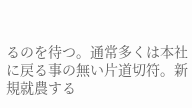るのを待つ。通常多くは本社に戻る事の無い片道切符。新規就農する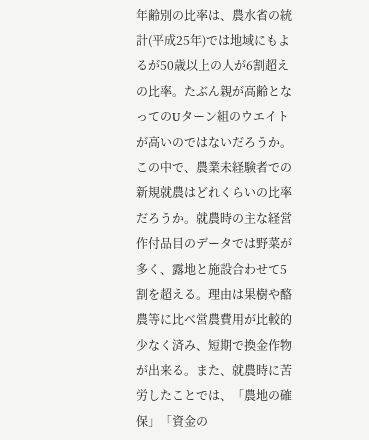年齢別の比率は、農水省の統計(平成25年)では地域にもよるが50歳以上の人が6割超えの比率。たぶん親が高齢となってのUターン組のウエイトが高いのではないだろうか。この中で、農業未経験者での新規就農はどれくらいの比率だろうか。就農時の主な経営作付品目のデータでは野菜が多く、露地と施設合わせて5割を超える。理由は果樹や酪農等に比べ営農費用が比較的少なく済み、短期で換金作物が出来る。また、就農時に苦労したことでは、「農地の確保」「資金の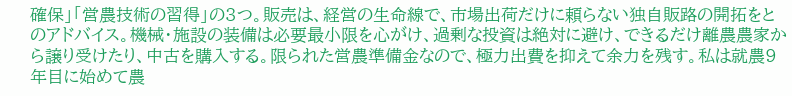確保」「営農技術の習得」の3つ。販売は、経営の生命線で、市場出荷だけに頼らない独自販路の開拓をとのアドバイス。機械・施設の装備は必要最小限を心がけ、過剰な投資は絶対に避け、できるだけ離農農家から譲り受けたり、中古を購入する。限られた営農準備金なので、極力出費を抑えて余力を残す。私は就農9年目に始めて農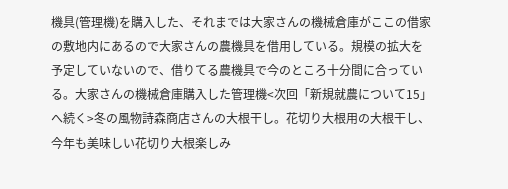機具(管理機)を購入した、それまでは大家さんの機械倉庫がここの借家の敷地内にあるので大家さんの農機具を借用している。規模の拡大を予定していないので、借りてる農機具で今のところ十分間に合っている。大家さんの機械倉庫購入した管理機<次回「新規就農について15」へ続く>冬の風物詩森商店さんの大根干し。花切り大根用の大根干し、今年も美味しい花切り大根楽しみ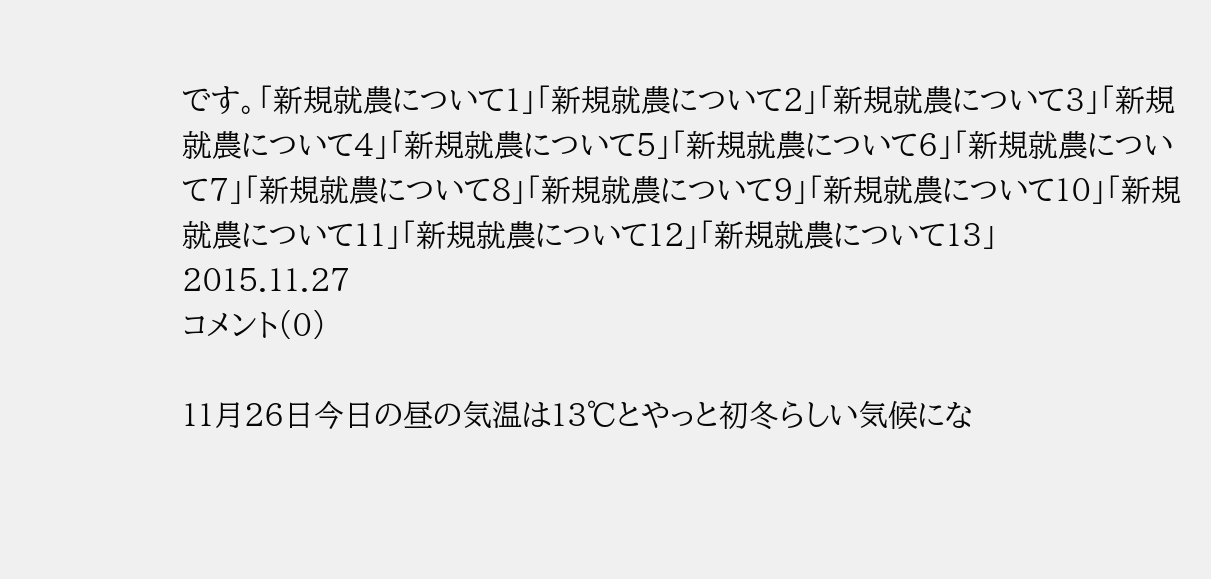です。「新規就農について1」「新規就農について2」「新規就農について3」「新規就農について4」「新規就農について5」「新規就農について6」「新規就農について7」「新規就農について8」「新規就農について9」「新規就農について10」「新規就農について11」「新規就農について12」「新規就農について13」
2015.11.27
コメント(0)

11月26日今日の昼の気温は13℃とやっと初冬らしい気候にな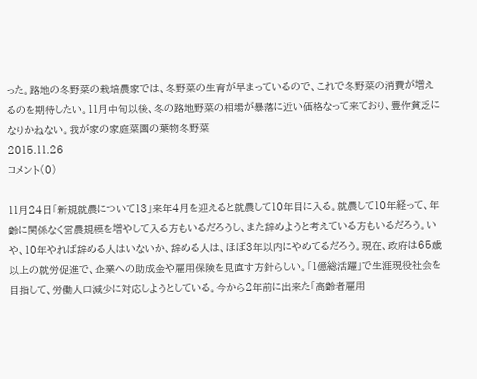った。路地の冬野菜の栽培農家では、冬野菜の生育が早まっているので、これで冬野菜の消費が増えるのを期待したい。11月中旬以後、冬の路地野菜の相場が暴落に近い価格なって来ており、豊作貧乏になりかねない。我が家の家庭菜園の葉物冬野菜
2015.11.26
コメント(0)

11月24日「新規就農について13」来年4月を迎えると就農して10年目に入る。就農して10年経って、年齢に関係なく営農規模を増やして入る方もいるだろうし、また辞めようと考えている方もいるだろう。いや、10年やれば辞める人はいないか、辞める人は、ほぼ3年以内にやめてるだろう。現在、政府は65歳以上の就労促進で、企業への助成金や雇用保険を見直す方針らしい。「1億総活躍」で生涯現役社会を目指して、労働人口減少に対応しようとしている。今から2年前に出来た「高齢者雇用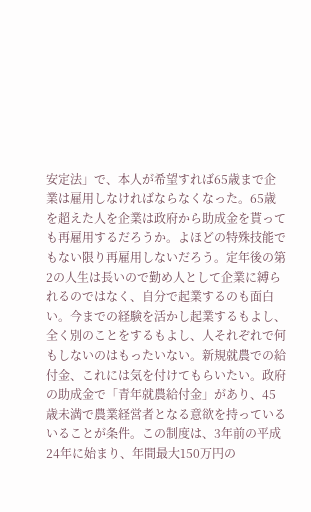安定法」で、本人が希望すれば65歳まで企業は雇用しなければならなくなった。65歳を超えた人を企業は政府から助成金を貰っても再雇用するだろうか。よほどの特殊技能でもない限り再雇用しないだろう。定年後の第2の人生は長いので勤め人として企業に縛られるのではなく、自分で起業するのも面白い。今までの経験を活かし起業するもよし、全く別のことをするもよし、人それぞれで何もしないのはもったいない。新規就農での給付金、これには気を付けてもらいたい。政府の助成金で「青年就農給付金」があり、45歳未満で農業経営者となる意欲を持っているいることが条件。この制度は、3年前の平成24年に始まり、年間最大150万円の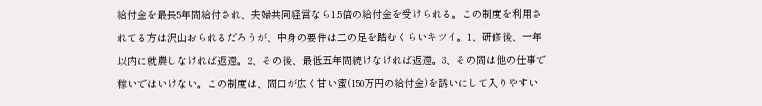給付金を最長5年間給付され、夫婦共同経営なら1.5倍の給付金を受けられる。この制度を利用されてる方は沢山おられるだろうが、中身の要件は二の足を踏むくらいキツイ。1、研修後、一年以内に就農しなければ返還。2、その後、最低五年間続けなければ返還。3、その間は他の仕事で稼いではいけない。この制度は、間口が広く甘い蜜(150万円の給付金)を誘いにして入りやすい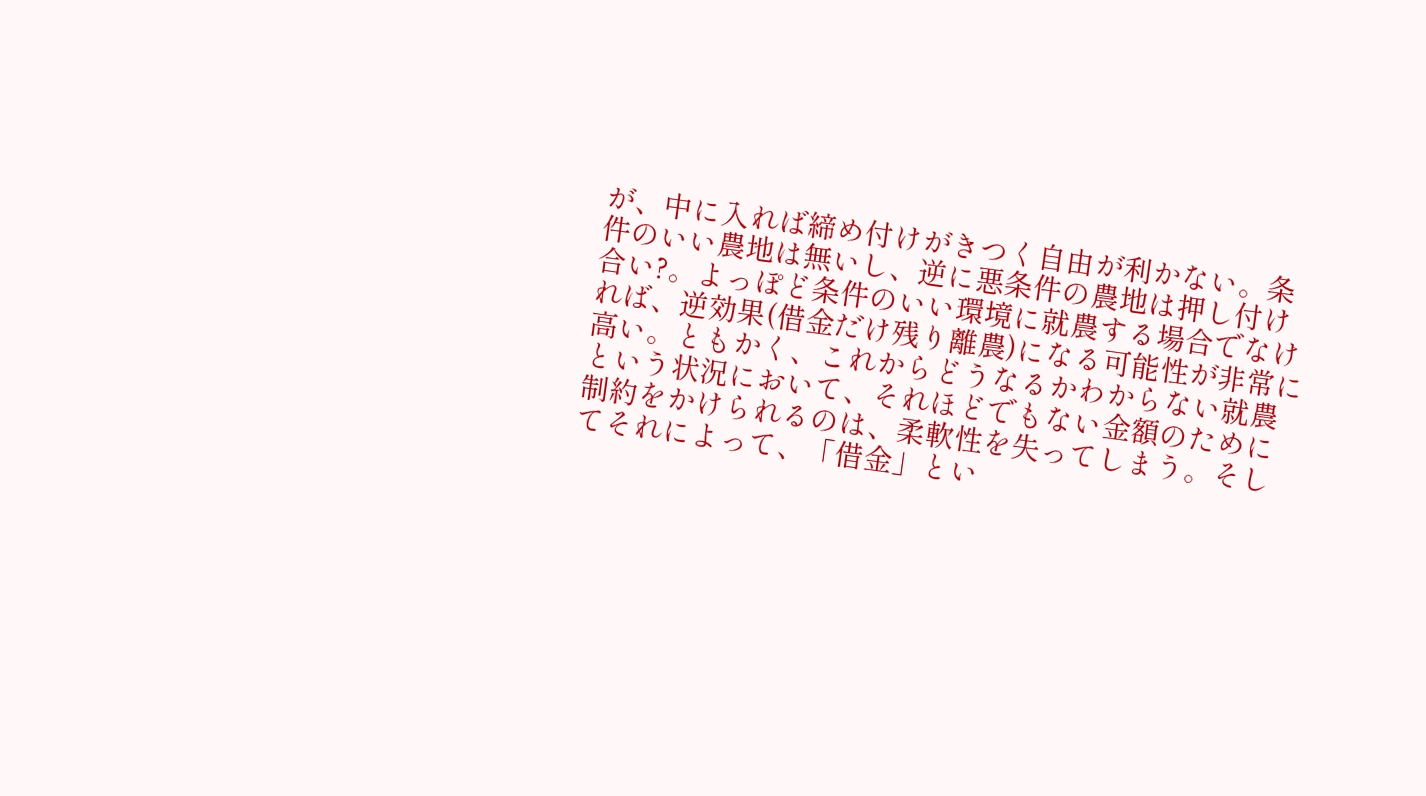が、中に入れば締め付けがきつく自由が利かない。条件のいい農地は無いし、逆に悪条件の農地は押し付け合い?。よっぽど条件のいい環境に就農する場合でなければ、逆効果(借金だけ残り離農)になる可能性が非常に高い。ともかく、これからどうなるかわからない就農という状況において、それほどでもない金額のために制約をかけられるのは、柔軟性を失ってしまう。そしてそれによって、「借金」とい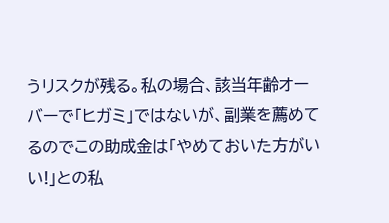うリスクが残る。私の場合、該当年齢オーバーで「ヒガミ」ではないが、副業を薦めてるのでこの助成金は「やめておいた方がいい!」との私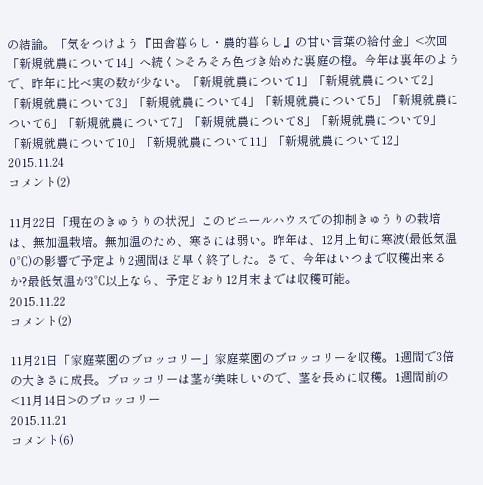の結論。「気をつけよう『田舎暮らし・農的暮らし』の甘い言葉の給付金」<次回「新規就農について14」へ続く>そろそろ色づき始めた裏庭の橙。今年は裏年のようで、昨年に比べ実の数が少ない。「新規就農について1」「新規就農について2」「新規就農について3」「新規就農について4」「新規就農について5」「新規就農について6」「新規就農について7」「新規就農について8」「新規就農について9」「新規就農について10」「新規就農について11」「新規就農について12」
2015.11.24
コメント(2)

11月22日「現在のきゅうりの状況」このビニールハウスでの抑制きゅうりの栽培は、無加温栽培。無加温のため、寒さには弱い。昨年は、12月上旬に寒波(最低気温0℃)の影響で予定より2週間ほど早く終了した。さて、今年はいつまで収穫出来るか?最低気温が3℃以上なら、予定どおり12月末までは収穫可能。
2015.11.22
コメント(2)

11月21日「家庭菜園のブロッコリー」家庭菜園のブロッコリーを収穫。1週間で3倍の大きさに成長。ブロッコリーは茎が美味しいので、茎を長めに収穫。1週間前の<11月14日>のブロッコリー
2015.11.21
コメント(6)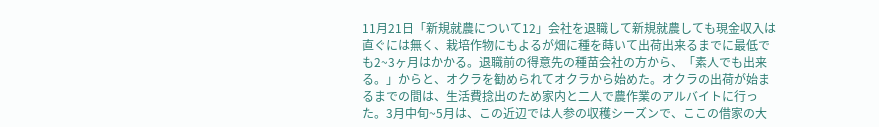11月21日「新規就農について12」会社を退職して新規就農しても現金収入は直ぐには無く、栽培作物にもよるが畑に種を蒔いて出荷出来るまでに最低でも2~3ヶ月はかかる。退職前の得意先の種苗会社の方から、「素人でも出来る。」からと、オクラを勧められてオクラから始めた。オクラの出荷が始まるまでの間は、生活費捻出のため家内と二人で農作業のアルバイトに行った。3月中旬~5月は、この近辺では人参の収穫シーズンで、ここの借家の大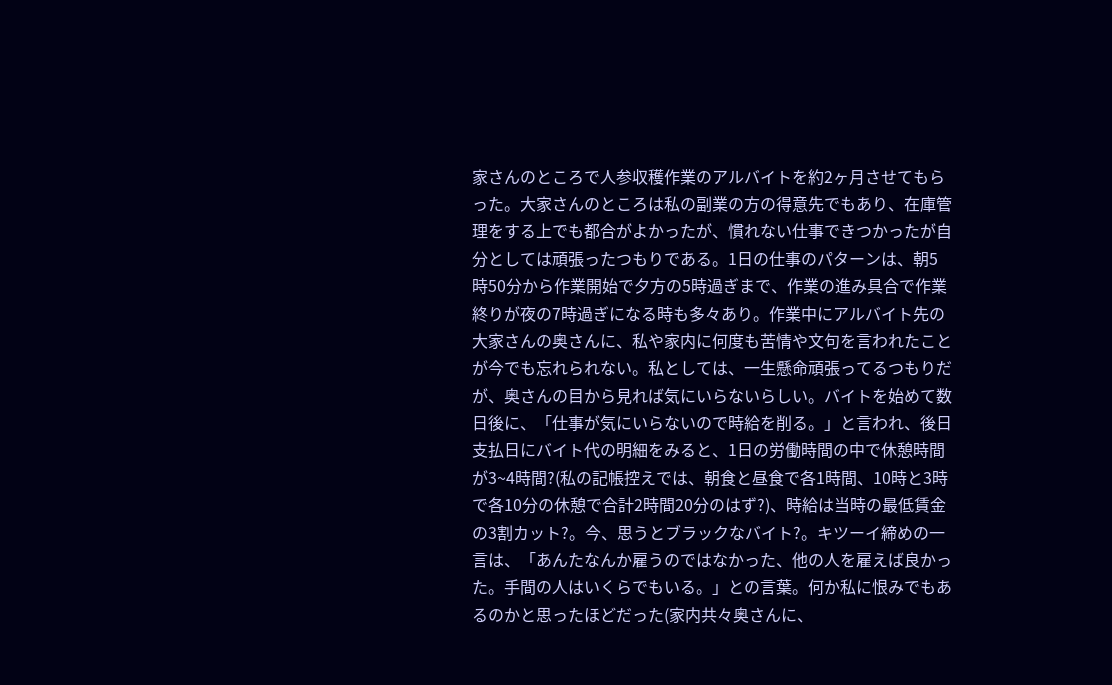家さんのところで人参収穫作業のアルバイトを約2ヶ月させてもらった。大家さんのところは私の副業の方の得意先でもあり、在庫管理をする上でも都合がよかったが、慣れない仕事できつかったが自分としては頑張ったつもりである。1日の仕事のパターンは、朝5時50分から作業開始で夕方の5時過ぎまで、作業の進み具合で作業終りが夜の7時過ぎになる時も多々あり。作業中にアルバイト先の大家さんの奥さんに、私や家内に何度も苦情や文句を言われたことが今でも忘れられない。私としては、一生懸命頑張ってるつもりだが、奥さんの目から見れば気にいらないらしい。バイトを始めて数日後に、「仕事が気にいらないので時給を削る。」と言われ、後日支払日にバイト代の明細をみると、1日の労働時間の中で休憩時間が3~4時間?(私の記帳控えでは、朝食と昼食で各1時間、10時と3時で各10分の休憩で合計2時間20分のはず?)、時給は当時の最低賃金の3割カット?。今、思うとブラックなバイト?。キツーイ締めの一言は、「あんたなんか雇うのではなかった、他の人を雇えば良かった。手間の人はいくらでもいる。」との言葉。何か私に恨みでもあるのかと思ったほどだった(家内共々奥さんに、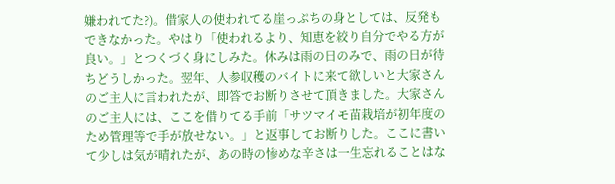嫌われてた?)。借家人の使われてる崖っぷちの身としては、反発もできなかった。やはり「使われるより、知恵を絞り自分でやる方が良い。」とつくづく身にしみた。休みは雨の日のみで、雨の日が待ちどうしかった。翌年、人参収穫のバイトに来て欲しいと大家さんのご主人に言われたが、即答でお断りさせて頂きました。大家さんのご主人には、ここを借りてる手前「サツマイモ苗栽培が初年度のため管理等で手が放せない。」と返事してお断りした。ここに書いて少しは気が晴れたが、あの時の惨めな辛さは一生忘れることはな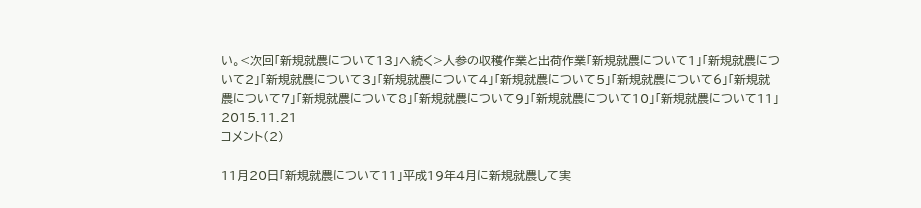い。<次回「新規就農について13」へ続く>人参の収穫作業と出荷作業「新規就農について1」「新規就農について2」「新規就農について3」「新規就農について4」「新規就農について5」「新規就農について6」「新規就農について7」「新規就農について8」「新規就農について9」「新規就農について10」「新規就農について11」
2015.11.21
コメント(2)

11月20日「新規就農について11」平成19年4月に新規就農して実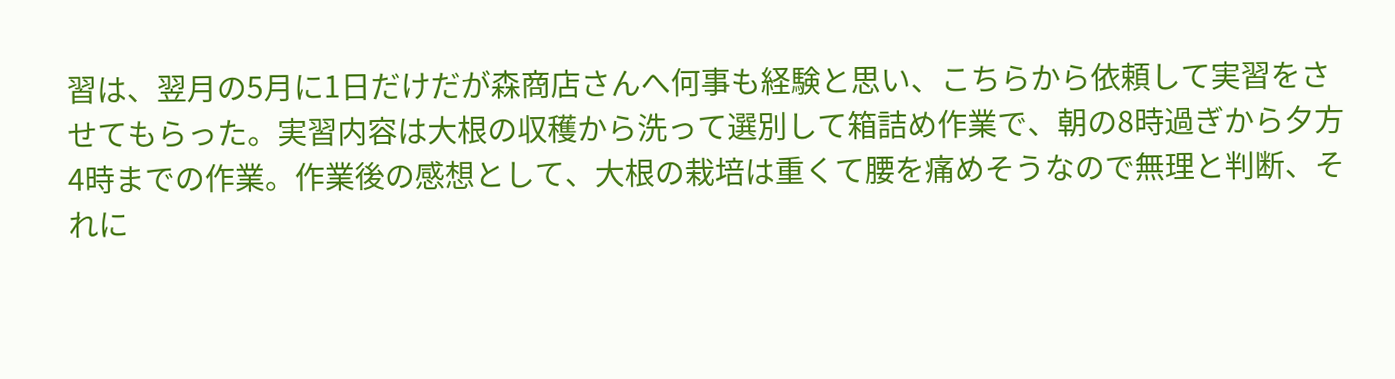習は、翌月の5月に1日だけだが森商店さんへ何事も経験と思い、こちらから依頼して実習をさせてもらった。実習内容は大根の収穫から洗って選別して箱詰め作業で、朝の8時過ぎから夕方4時までの作業。作業後の感想として、大根の栽培は重くて腰を痛めそうなので無理と判断、それに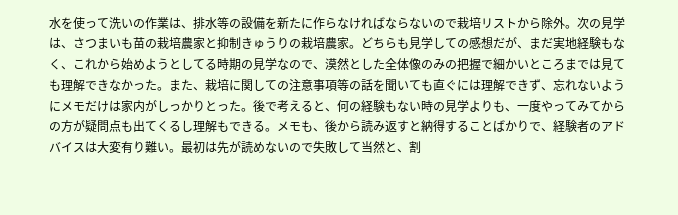水を使って洗いの作業は、排水等の設備を新たに作らなければならないので栽培リストから除外。次の見学は、さつまいも苗の栽培農家と抑制きゅうりの栽培農家。どちらも見学しての感想だが、まだ実地経験もなく、これから始めようとしてる時期の見学なので、漠然とした全体像のみの把握で細かいところまでは見ても理解できなかった。また、栽培に関しての注意事項等の話を聞いても直ぐには理解できず、忘れないようにメモだけは家内がしっかりとった。後で考えると、何の経験もない時の見学よりも、一度やってみてからの方が疑問点も出てくるし理解もできる。メモも、後から読み返すと納得することばかりで、経験者のアドバイスは大変有り難い。最初は先が読めないので失敗して当然と、割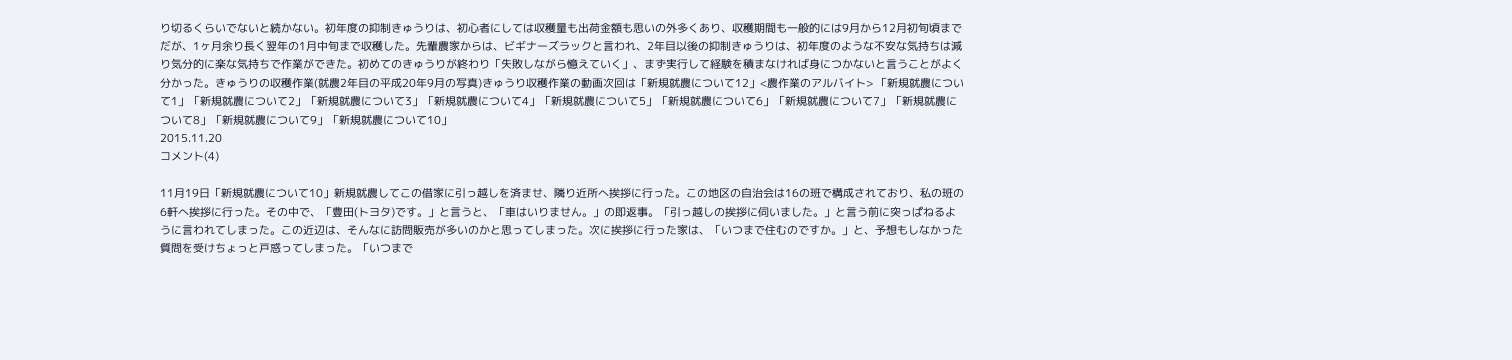り切るくらいでないと続かない。初年度の抑制きゅうりは、初心者にしては収穫量も出荷金額も思いの外多くあり、収穫期間も一般的には9月から12月初旬頃までだが、1ヶ月余り長く翌年の1月中旬まで収穫した。先輩農家からは、ビギナーズラックと言われ、2年目以後の抑制きゅうりは、初年度のような不安な気持ちは減り気分的に楽な気持ちで作業ができた。初めてのきゅうりが終わり「失敗しながら憶えていく」、まず実行して経験を積まなければ身につかないと言うことがよく分かった。きゅうりの収穫作業(就農2年目の平成20年9月の写真)きゅうり収穫作業の動画次回は「新規就農について12」<農作業のアルバイト> 「新規就農について1」「新規就農について2」「新規就農について3」「新規就農について4」「新規就農について5」「新規就農について6」「新規就農について7」「新規就農について8」「新規就農について9」「新規就農について10」
2015.11.20
コメント(4)

11月19日「新規就農について10」新規就農してこの借家に引っ越しを済ませ、隣り近所へ挨拶に行った。この地区の自治会は16の班で構成されており、私の班の6軒へ挨拶に行った。その中で、「豊田(トヨタ)です。」と言うと、「車はいりません。」の即返事。「引っ越しの挨拶に伺いました。」と言う前に突っぱねるように言われてしまった。この近辺は、そんなに訪問販売が多いのかと思ってしまった。次に挨拶に行った家は、「いつまで住むのですか。」と、予想もしなかった質問を受けちょっと戸惑ってしまった。「いつまで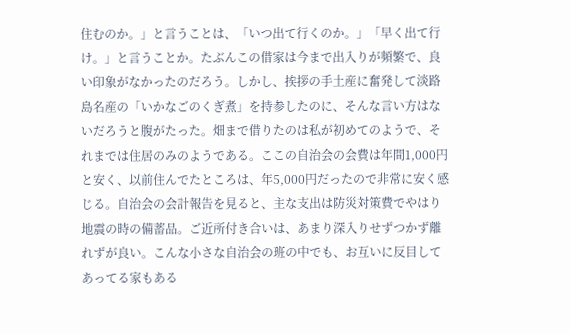住むのか。」と言うことは、「いつ出て行くのか。」「早く出て行け。」と言うことか。たぶんこの借家は今まで出入りが頻繁で、良い印象がなかったのだろう。しかし、挨拶の手土産に奮発して淡路島名産の「いかなごのくぎ煮」を持参したのに、そんな言い方はないだろうと腹がたった。畑まで借りたのは私が初めてのようで、それまでは住居のみのようである。ここの自治会の会費は年間1,000円と安く、以前住んでたところは、年5,000円だったので非常に安く感じる。自治会の会計報告を見ると、主な支出は防災対策費でやはり地震の時の備蓄品。ご近所付き合いは、あまり深入りせずつかず離れずが良い。こんな小さな自治会の班の中でも、お互いに反目してあってる家もある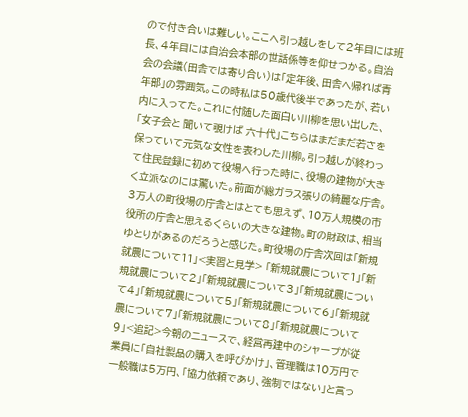ので付き合いは難しい。ここへ引っ越しをして2年目には班長、4年目には自治会本部の世話係等を仰せつかる。自治会の会議(田舎では寄り合い)は「定年後、田舎へ帰れば青年部」の雰囲気。この時私は50歳代後半であったが、若い内に入ってた。これに付随した面白い川柳を思い出した、「女子会と 聞いて覗けば 六十代」こちらはまだまだ若さを保っていて元気な女性を表わした川柳。引っ越しが終わって住民登録に初めて役場へ行った時に、役場の建物が大きく立派なのには驚いた。前面が総ガラス張りの綺麗な庁舎。3万人の町役場の庁舎とはとても思えず、10万人規模の市役所の庁舎と思えるくらいの大きな建物。町の財政は、相当ゆとりがあるのだろうと感じた。町役場の庁舎次回は「新規就農について11」<実習と見学> 「新規就農について1」「新規就農について2」「新規就農について3」「新規就農について4」「新規就農について5」「新規就農について6」「新規就農について7」「新規就農について8」「新規就農について9」<追記>今朝のニュースで、経営再建中のシャープが従業員に「自社製品の購入を呼びかけ」、管理職は10万円で一般職は5万円、「協力依頼であり、強制ではない」と言っ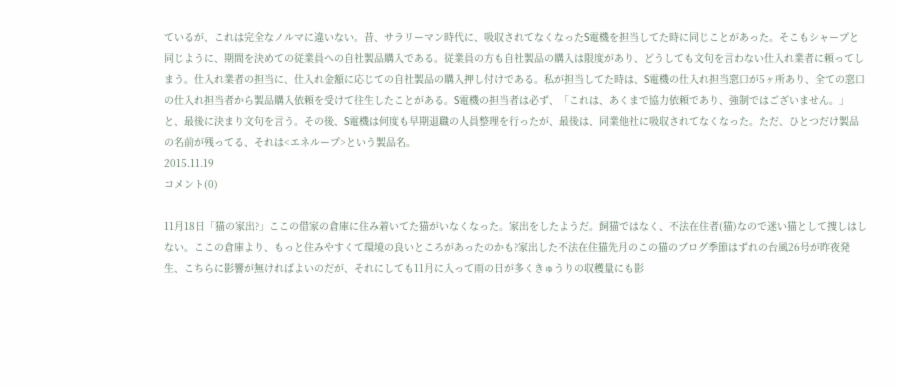ているが、これは完全なノルマに違いない。昔、サラリーマン時代に、吸収されてなくなったS電機を担当してた時に同じことがあった。そこもシャープと同じように、期間を決めての従業員への自社製品購入である。従業員の方も自社製品の購入は限度があり、どうしても文句を言わない仕入れ業者に頼ってしまう。仕入れ業者の担当に、仕入れ金額に応じての自社製品の購入押し付けである。私が担当してた時は、S電機の仕入れ担当窓口が5ヶ所あり、全ての窓口の仕入れ担当者から製品購入依頼を受けて往生したことがある。S電機の担当者は必ず、「これは、あくまで協力依頼であり、強制ではございません。」と、最後に決まり文句を言う。その後、S電機は何度も早期退職の人員整理を行ったが、最後は、同業他社に吸収されてなくなった。ただ、ひとつだけ製品の名前が残ってる、それは<エネループ>という製品名。
2015.11.19
コメント(0)

11月18日「猫の家出?」ここの借家の倉庫に住み着いてた猫がいなくなった。家出をしたようだ。飼猫ではなく、不法在住者(猫)なので迷い猫として捜しはしない。ここの倉庫より、もっと住みやすくて環境の良いところがあったのかも?家出した不法在住猫先月のこの猫のブログ季節はずれの台風26号が昨夜発生、こちらに影響が無ければよいのだが、それにしても11月に入って雨の日が多くきゅうりの収穫量にも影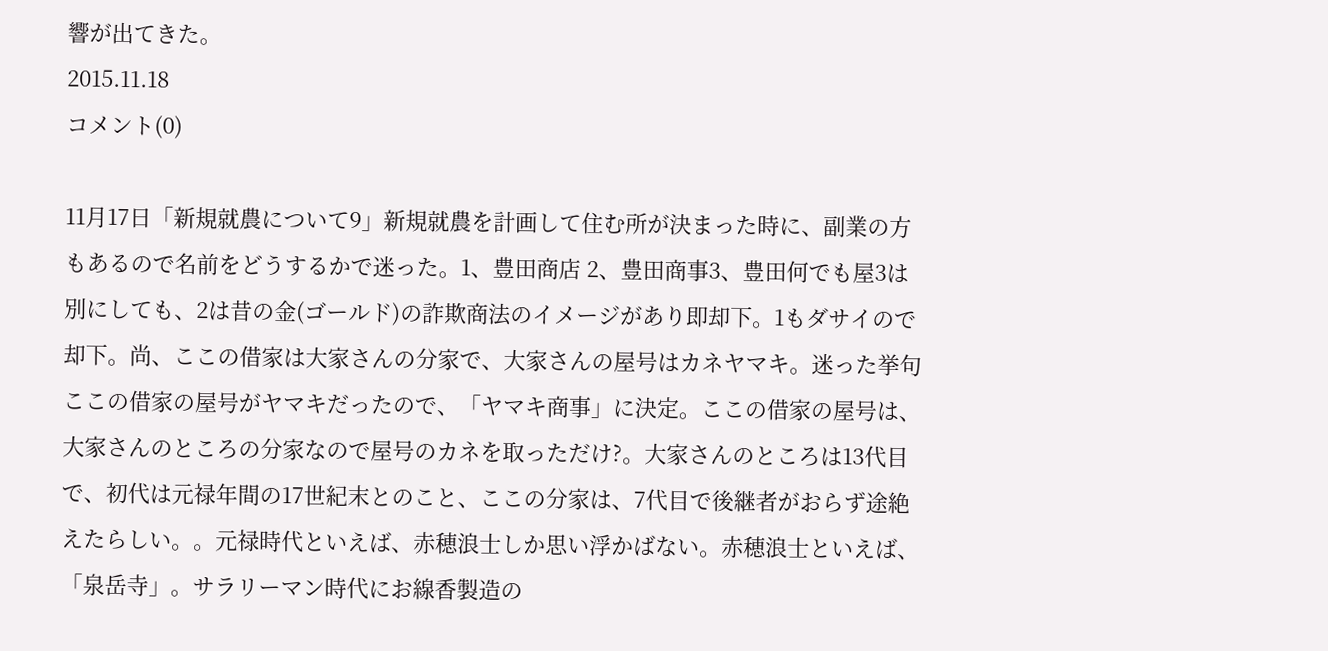響が出てきた。
2015.11.18
コメント(0)

11月17日「新規就農について9」新規就農を計画して住む所が決まった時に、副業の方もあるので名前をどうするかで迷った。1、豊田商店 2、豊田商事3、豊田何でも屋3は別にしても、2は昔の金(ゴールド)の詐欺商法のイメージがあり即却下。1もダサイので却下。尚、ここの借家は大家さんの分家で、大家さんの屋号はカネヤマキ。迷った挙句ここの借家の屋号がヤマキだったので、「ヤマキ商事」に決定。ここの借家の屋号は、大家さんのところの分家なので屋号のカネを取っただけ?。大家さんのところは13代目で、初代は元禄年間の17世紀末とのこと、ここの分家は、7代目で後継者がおらず途絶えたらしい。。元禄時代といえば、赤穂浪士しか思い浮かばない。赤穂浪士といえば、「泉岳寺」。サラリーマン時代にお線香製造の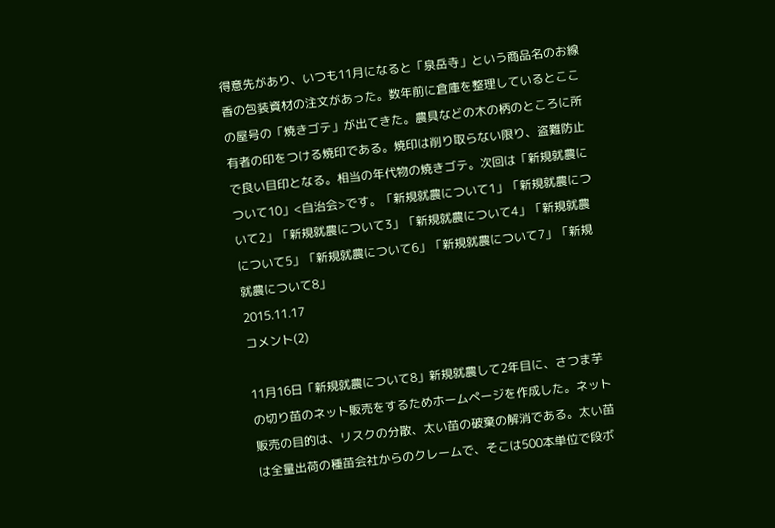得意先があり、いつも11月になると「泉岳寺」という商品名のお線香の包装資材の注文があった。数年前に倉庫を整理しているとここの屋号の「焼きゴテ」が出てきた。農具などの木の柄のところに所有者の印をつける焼印である。焼印は削り取らない限り、盗難防止で良い目印となる。相当の年代物の焼きゴテ。次回は「新規就農について10」<自治会>です。「新規就農について1」「新規就農について2」「新規就農について3」「新規就農について4」「新規就農について5」「新規就農について6」「新規就農について7」「新規就農について8」
2015.11.17
コメント(2)

11月16日「新規就農について8」新規就農して2年目に、さつま芋の切り苗のネット販売をするためホームページを作成した。ネット販売の目的は、リスクの分散、太い苗の破棄の解消である。太い苗は全量出荷の種苗会社からのクレームで、そこは500本単位で段ボ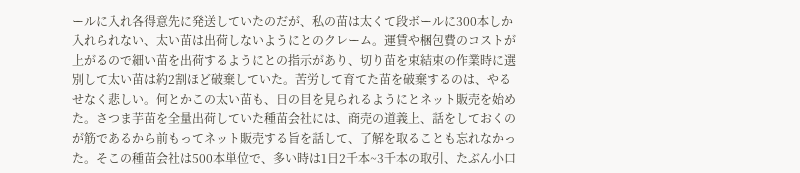ールに入れ各得意先に発送していたのだが、私の苗は太くて段ボールに300本しか入れられない、太い苗は出荷しないようにとのクレーム。運賃や梱包費のコストが上がるので細い苗を出荷するようにとの指示があり、切り苗を束結束の作業時に選別して太い苗は約2割ほど破棄していた。苦労して育てた苗を破棄するのは、やるせなく悲しい。何とかこの太い苗も、日の目を見られるようにとネット販売を始めた。さつま芋苗を全量出荷していた種苗会社には、商売の道義上、話をしておくのが筋であるから前もってネット販売する旨を話して、了解を取ることも忘れなかった。そこの種苗会社は500本単位で、多い時は1日2千本~3千本の取引、たぶん小口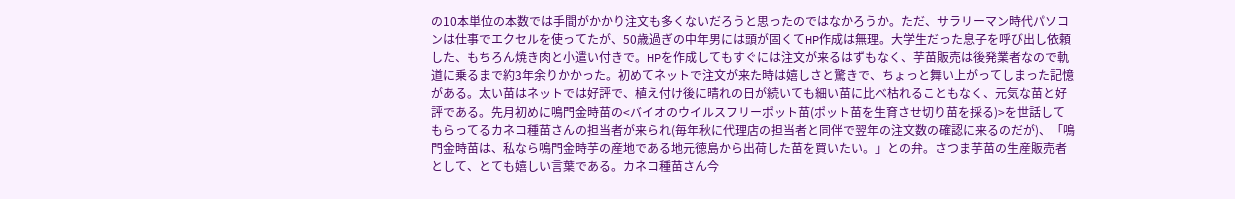の10本単位の本数では手間がかかり注文も多くないだろうと思ったのではなかろうか。ただ、サラリーマン時代パソコンは仕事でエクセルを使ってたが、50歳過ぎの中年男には頭が固くてHP作成は無理。大学生だった息子を呼び出し依頼した、もちろん焼き肉と小遣い付きで。HPを作成してもすぐには注文が来るはずもなく、芋苗販売は後発業者なので軌道に乗るまで約3年余りかかった。初めてネットで注文が来た時は嬉しさと驚きで、ちょっと舞い上がってしまった記憶がある。太い苗はネットでは好評で、植え付け後に晴れの日が続いても細い苗に比べ枯れることもなく、元気な苗と好評である。先月初めに鳴門金時苗の<バイオのウイルスフリーポット苗(ポット苗を生育させ切り苗を採る)>を世話してもらってるカネコ種苗さんの担当者が来られ(毎年秋に代理店の担当者と同伴で翌年の注文数の確認に来るのだが)、「鳴門金時苗は、私なら鳴門金時芋の産地である地元徳島から出荷した苗を買いたい。」との弁。さつま芋苗の生産販売者として、とても嬉しい言葉である。カネコ種苗さん今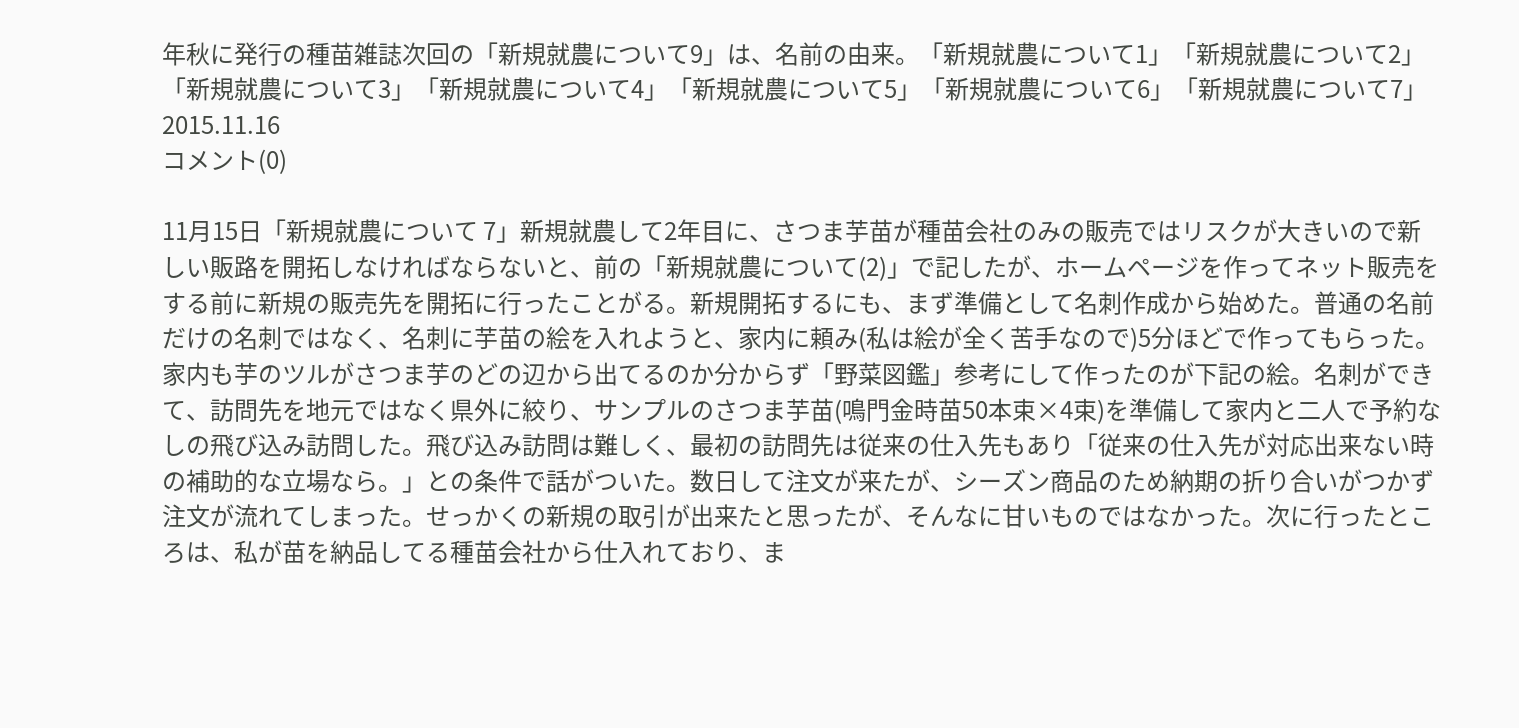年秋に発行の種苗雑誌次回の「新規就農について9」は、名前の由来。「新規就農について1」「新規就農について2」「新規就農について3」「新規就農について4」「新規就農について5」「新規就農について6」「新規就農について7」
2015.11.16
コメント(0)

11月15日「新規就農について 7」新規就農して2年目に、さつま芋苗が種苗会社のみの販売ではリスクが大きいので新しい販路を開拓しなければならないと、前の「新規就農について(2)」で記したが、ホームページを作ってネット販売をする前に新規の販売先を開拓に行ったことがる。新規開拓するにも、まず準備として名刺作成から始めた。普通の名前だけの名刺ではなく、名刺に芋苗の絵を入れようと、家内に頼み(私は絵が全く苦手なので)5分ほどで作ってもらった。家内も芋のツルがさつま芋のどの辺から出てるのか分からず「野菜図鑑」参考にして作ったのが下記の絵。名刺ができて、訪問先を地元ではなく県外に絞り、サンプルのさつま芋苗(鳴門金時苗50本束×4束)を準備して家内と二人で予約なしの飛び込み訪問した。飛び込み訪問は難しく、最初の訪問先は従来の仕入先もあり「従来の仕入先が対応出来ない時の補助的な立場なら。」との条件で話がついた。数日して注文が来たが、シーズン商品のため納期の折り合いがつかず注文が流れてしまった。せっかくの新規の取引が出来たと思ったが、そんなに甘いものではなかった。次に行ったところは、私が苗を納品してる種苗会社から仕入れており、ま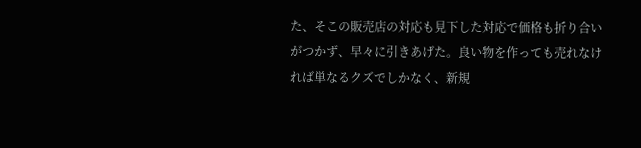た、そこの販売店の対応も見下した対応で価格も折り合いがつかず、早々に引きあげた。良い物を作っても売れなければ単なるクズでしかなく、新規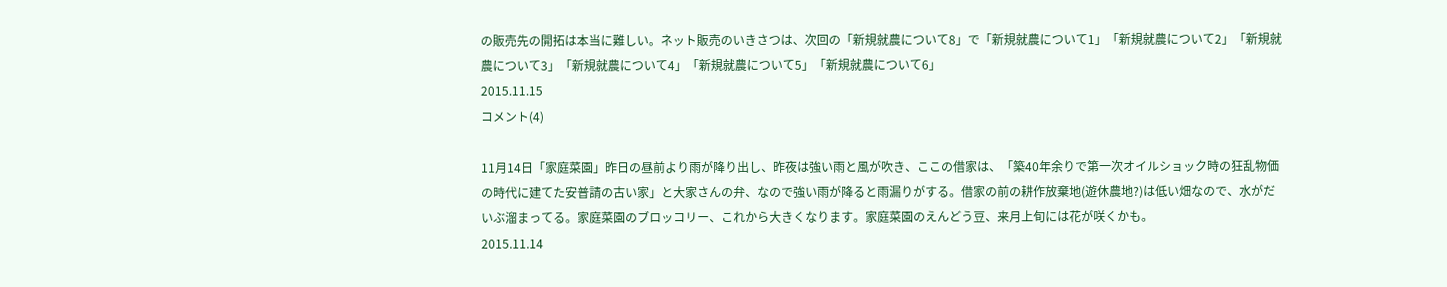の販売先の開拓は本当に難しい。ネット販売のいきさつは、次回の「新規就農について8」で「新規就農について1」「新規就農について2」「新規就農について3」「新規就農について4」「新規就農について5」「新規就農について6」
2015.11.15
コメント(4)

11月14日「家庭菜園」昨日の昼前より雨が降り出し、昨夜は強い雨と風が吹き、ここの借家は、「築40年余りで第一次オイルショック時の狂乱物価の時代に建てた安普請の古い家」と大家さんの弁、なので強い雨が降ると雨漏りがする。借家の前の耕作放棄地(遊休農地?)は低い畑なので、水がだいぶ溜まってる。家庭菜園のブロッコリー、これから大きくなります。家庭菜園のえんどう豆、来月上旬には花が咲くかも。
2015.11.14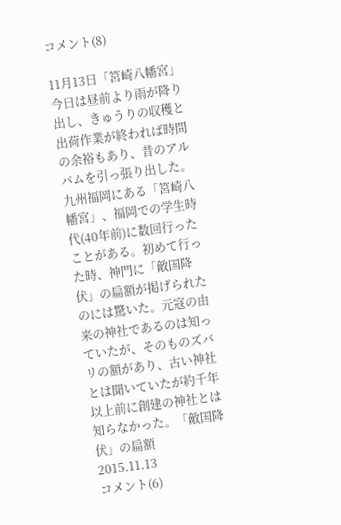コメント(8)

11月13日「筥崎八幡宮」今日は昼前より雨が降り出し、きゅうりの収穫と出荷作業が終われば時間の余裕もあり、昔のアルバムを引っ張り出した。九州福岡にある「筥崎八幡宮」、福岡での学生時代(40年前)に数回行ったことがある。初めて行った時、神門に「敵国降伏」の扁額が掲げられたのには驚いた。元寇の由来の神社であるのは知っていたが、そのものズバリの額があり、古い神社とは聞いていたが約千年以上前に創建の神社とは知らなかった。「敵国降伏」の扁額
2015.11.13
コメント(6)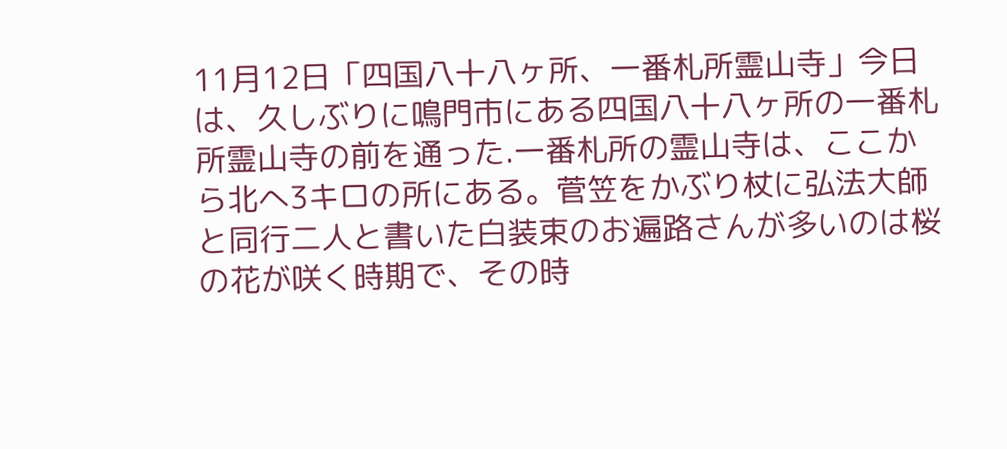11月12日「四国八十八ヶ所、一番札所霊山寺」今日は、久しぶりに鳴門市にある四国八十八ヶ所の一番札所霊山寺の前を通った.一番札所の霊山寺は、ここから北へ3キロの所にある。菅笠をかぶり杖に弘法大師と同行二人と書いた白装束のお遍路さんが多いのは桜の花が咲く時期で、その時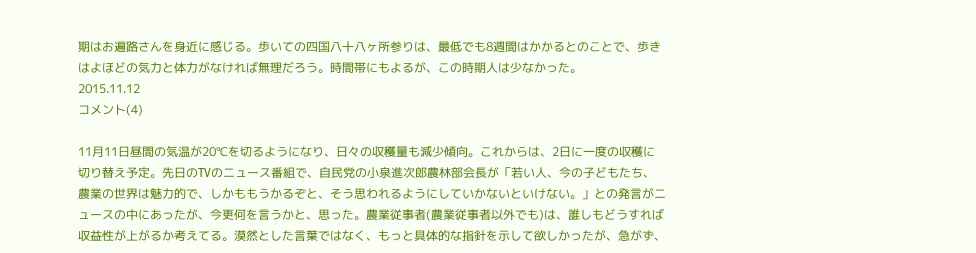期はお遍路さんを身近に感じる。歩いての四国八十八ヶ所参りは、最低でも8週間はかかるとのことで、歩きはよほどの気力と体力がなければ無理だろう。時間帯にもよるが、この時期人は少なかった。
2015.11.12
コメント(4)

11月11日昼間の気温が20℃を切るようになり、日々の収穫量も減少傾向。これからは、2日に一度の収穫に切り替え予定。先日のTVのニュース番組で、自民党の小泉進次郎農林部会長が「若い人、今の子どもたち、農業の世界は魅力的で、しかももうかるぞと、そう思われるようにしていかないといけない。」との発言がニュースの中にあったが、今更何を言うかと、思った。農業従事者(農業従事者以外でも)は、誰しもどうすれば収益性が上がるか考えてる。漠然とした言葉ではなく、もっと具体的な指針を示して欲しかったが、急がず、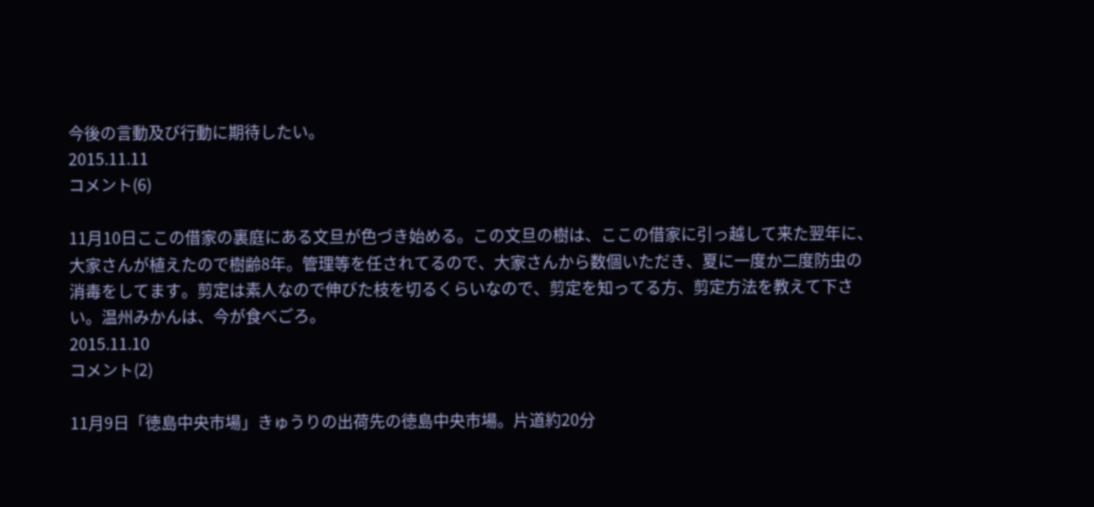今後の言動及び行動に期待したい。
2015.11.11
コメント(6)

11月10日ここの借家の裏庭にある文旦が色づき始める。この文旦の樹は、ここの借家に引っ越して来た翌年に、大家さんが植えたので樹齢8年。管理等を任されてるので、大家さんから数個いただき、夏に一度か二度防虫の消毒をしてます。剪定は素人なので伸びた枝を切るくらいなので、剪定を知ってる方、剪定方法を教えて下さい。温州みかんは、今が食べごろ。
2015.11.10
コメント(2)

11月9日「徳島中央市場」きゅうりの出荷先の徳島中央市場。片道約20分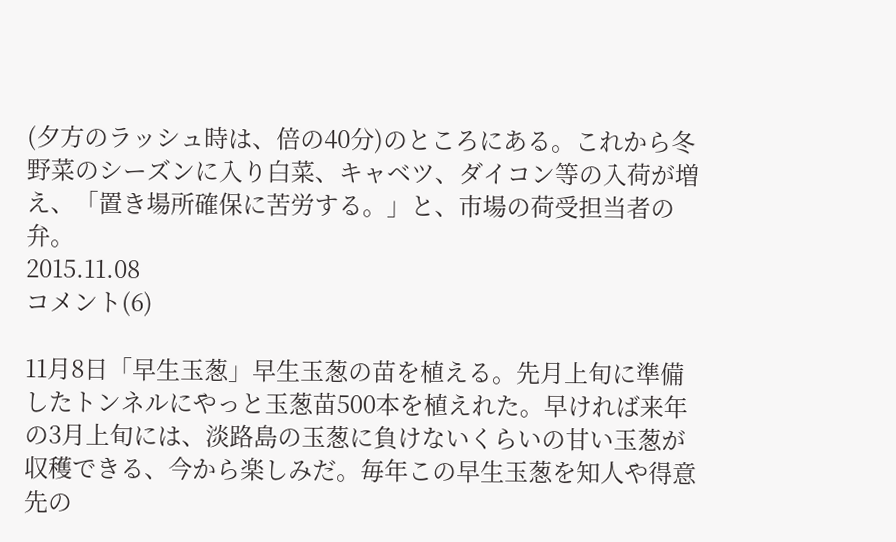(夕方のラッシュ時は、倍の40分)のところにある。これから冬野菜のシーズンに入り白菜、キャベツ、ダイコン等の入荷が増え、「置き場所確保に苦労する。」と、市場の荷受担当者の弁。
2015.11.08
コメント(6)

11月8日「早生玉葱」早生玉葱の苗を植える。先月上旬に準備したトンネルにやっと玉葱苗500本を植えれた。早ければ来年の3月上旬には、淡路島の玉葱に負けないくらいの甘い玉葱が収穫できる、今から楽しみだ。毎年この早生玉葱を知人や得意先の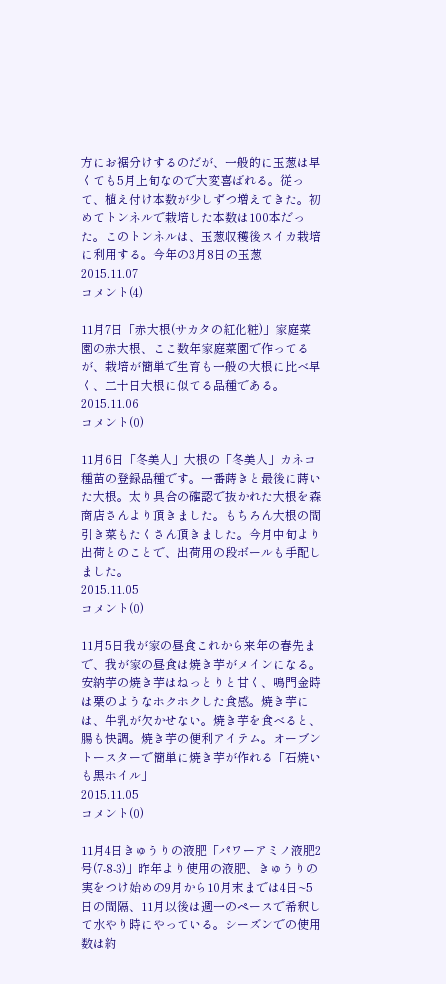方にお裾分けするのだが、一般的に玉葱は早くても5月上旬なので大変喜ばれる。従って、植え付け本数が少しずつ増えてきた。初めてトンネルで栽培した本数は100本だった。このトンネルは、玉葱収穫後スイカ栽培に利用する。今年の3月8日の玉葱
2015.11.07
コメント(4)

11月7日「赤大根(サカタの紅化粧)」家庭菜園の赤大根、ここ数年家庭菜園で作ってるが、栽培が簡単で生育も一般の大根に比べ早く、二十日大根に似てる品種である。
2015.11.06
コメント(0)

11月6日「冬美人」大根の「冬美人」カネコ種苗の登録品種です。一番蒔きと最後に蒔いた大根。太り具合の確認で抜かれた大根を森商店さんより頂きました。もちろん大根の間引き菜もたくさん頂きました。今月中旬より出荷とのことで、出荷用の段ボールも手配しました。
2015.11.05
コメント(0)

11月5日我が家の昼食これから来年の春先まで、我が家の昼食は焼き芋がメインになる。安納芋の焼き芋はねっとりと甘く、鳴門金時は栗のようなホクホクした食感。焼き芋には、牛乳が欠かせない。焼き芋を食べると、腸も快調。焼き芋の便利アイテム。オーブントースターで簡単に焼き芋が作れる「石焼いも黒ホイル」
2015.11.05
コメント(0)

11月4日きゅうりの液肥「パワーアミノ液肥2号(7-8-3)」昨年より使用の液肥、きゅうりの実をつけ始めの9月から10月末までは4日~5日の間隔、11月以後は週一のペースで希釈して水やり時にやっている。シーズンでの使用数は約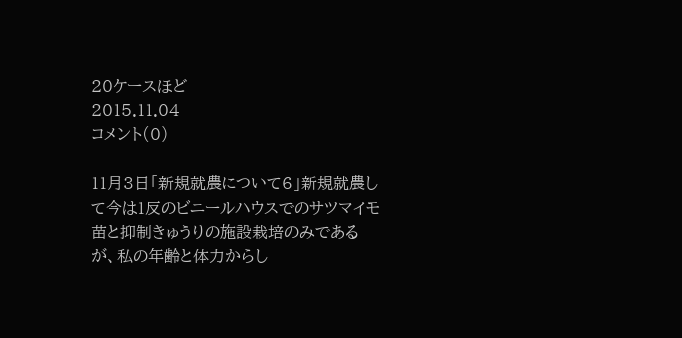20ケースほど
2015.11.04
コメント(0)

11月3日「新規就農について6」新規就農して今は1反のビニールハウスでのサツマイモ苗と抑制きゅうりの施設栽培のみであるが、私の年齢と体力からし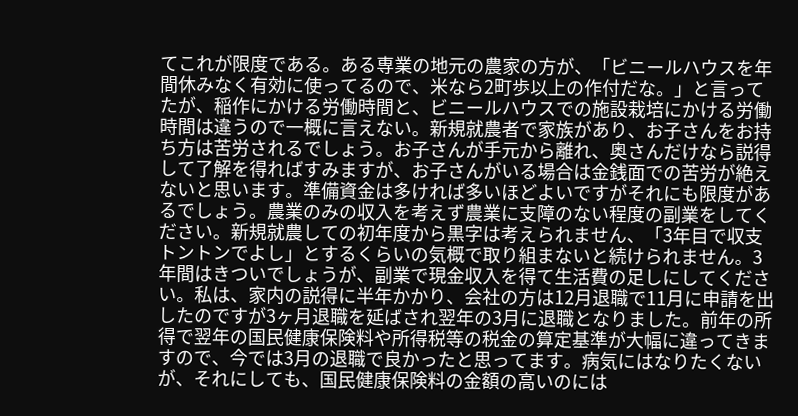てこれが限度である。ある専業の地元の農家の方が、「ビニールハウスを年間休みなく有効に使ってるので、米なら2町歩以上の作付だな。」と言ってたが、稲作にかける労働時間と、ビニールハウスでの施設栽培にかける労働時間は違うので一概に言えない。新規就農者で家族があり、お子さんをお持ち方は苦労されるでしょう。お子さんが手元から離れ、奥さんだけなら説得して了解を得ればすみますが、お子さんがいる場合は金銭面での苦労が絶えないと思います。準備資金は多ければ多いほどよいですがそれにも限度があるでしょう。農業のみの収入を考えず農業に支障のない程度の副業をしてください。新規就農しての初年度から黒字は考えられません、「3年目で収支トントンでよし」とするくらいの気概で取り組まないと続けられません。3年間はきついでしょうが、副業で現金収入を得て生活費の足しにしてください。私は、家内の説得に半年かかり、会社の方は12月退職で11月に申請を出したのですが3ヶ月退職を延ばされ翌年の3月に退職となりました。前年の所得で翌年の国民健康保険料や所得税等の税金の算定基準が大幅に違ってきますので、今では3月の退職で良かったと思ってます。病気にはなりたくないが、それにしても、国民健康保険料の金額の高いのには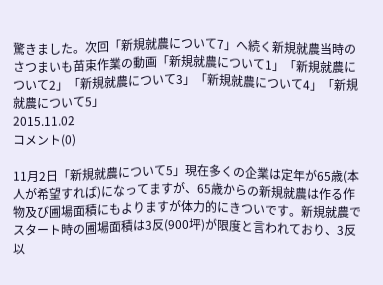驚きました。次回「新規就農について7」へ続く新規就農当時のさつまいも苗束作業の動画「新規就農について1」「新規就農について2」「新規就農について3」「新規就農について4」「新規就農について5」
2015.11.02
コメント(0)

11月2日「新規就農について5」現在多くの企業は定年が65歳(本人が希望すれば)になってますが、65歳からの新規就農は作る作物及び圃場面積にもよりますが体力的にきついです。新規就農でスタート時の圃場面積は3反(900坪)が限度と言われており、3反以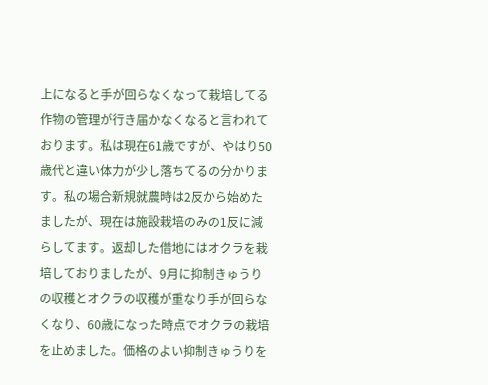上になると手が回らなくなって栽培してる作物の管理が行き届かなくなると言われております。私は現在61歳ですが、やはり50歳代と違い体力が少し落ちてるの分かります。私の場合新規就農時は2反から始めたましたが、現在は施設栽培のみの1反に減らしてます。返却した借地にはオクラを栽培しておりましたが、9月に抑制きゅうりの収穫とオクラの収穫が重なり手が回らなくなり、60歳になった時点でオクラの栽培を止めました。価格のよい抑制きゅうりを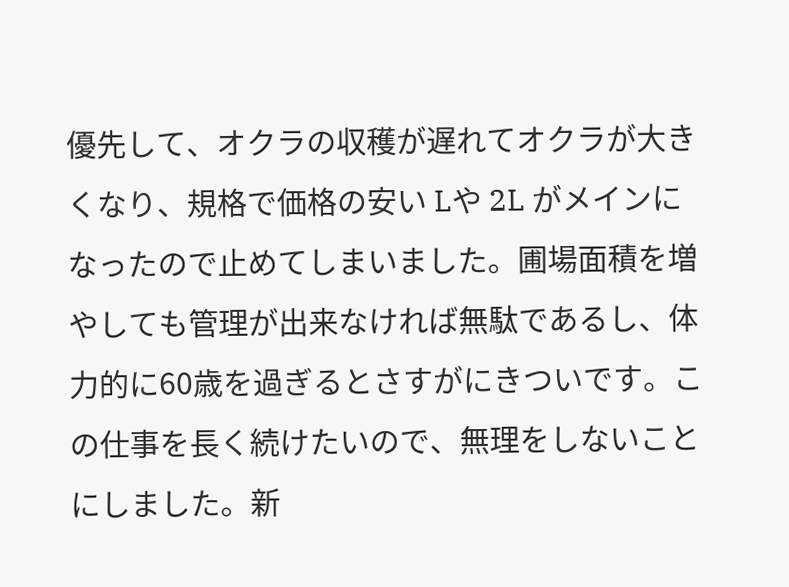優先して、オクラの収穫が遅れてオクラが大きくなり、規格で価格の安い Lや 2L がメインになったので止めてしまいました。圃場面積を増やしても管理が出来なければ無駄であるし、体力的に60歳を過ぎるとさすがにきついです。この仕事を長く続けたいので、無理をしないことにしました。新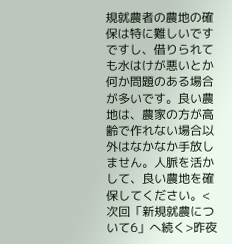規就農者の農地の確保は特に難しいですですし、借りられても水はけが悪いとか何か問題のある場合が多いです。良い農地は、農家の方が高齢で作れない場合以外はなかなか手放しません。人脈を活かして、良い農地を確保してください。<次回「新規就農について6」へ続く>昨夜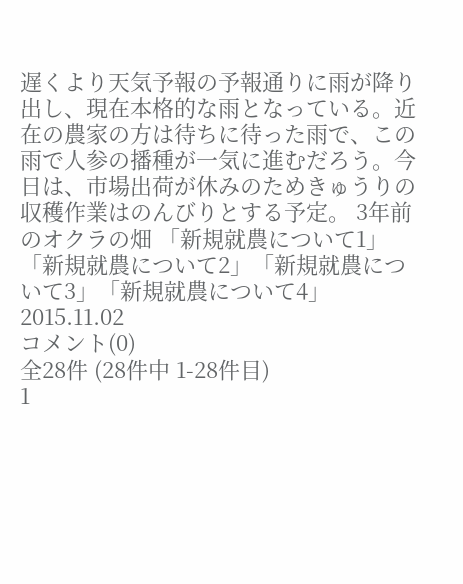遅くより天気予報の予報通りに雨が降り出し、現在本格的な雨となっている。近在の農家の方は待ちに待った雨で、この雨で人参の播種が一気に進むだろう。今日は、市場出荷が休みのためきゅうりの収穫作業はのんびりとする予定。 3年前のオクラの畑 「新規就農について1」「新規就農について2」「新規就農について3」「新規就農について4」
2015.11.02
コメント(0)
全28件 (28件中 1-28件目)
1